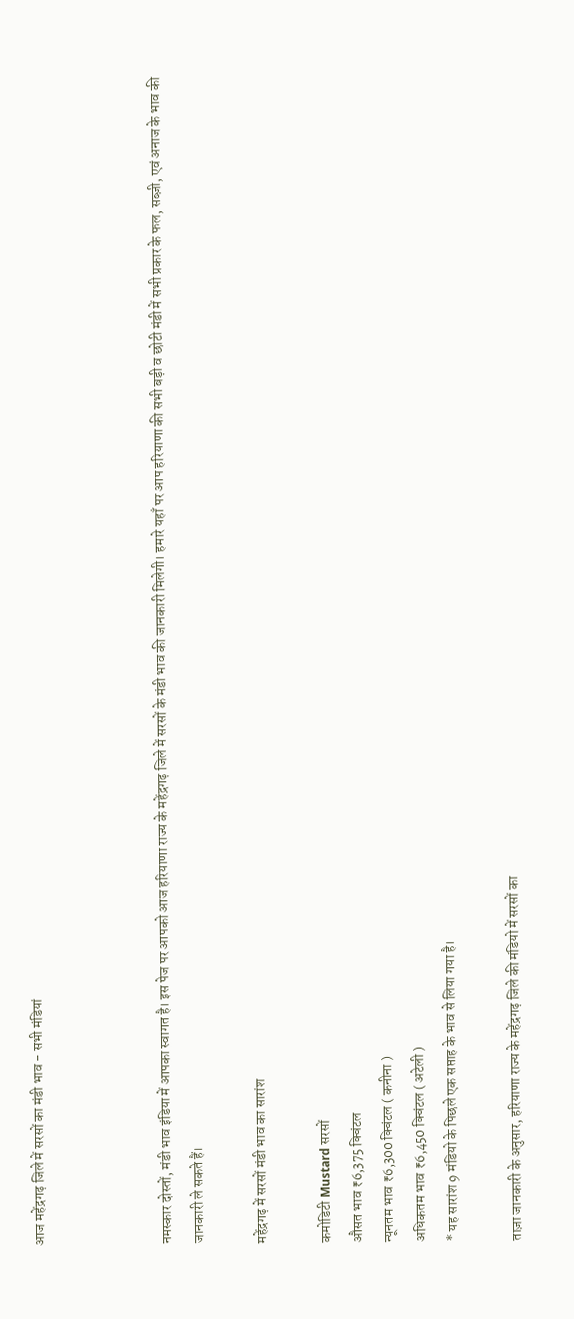आज महेंद्रगढ़ जिले में सरसों का मंडी भाव - सभी मंडियां



नमस्कार दोस्तों, मंडी भाव इंडिया में आपका स्वागत है। इस पेज पर आपको आज हरियाणा राज्य के महेंद्रगढ़ जिले में सरसों के मंडी भाव की जानकारी मिलेगी। हमारे यहाँ पर आप हरियाणा की सभी बड़ी व छोटी मंडी में सभी प्रकार के फल, सब्ज़ी, एवं अनाज के भाव की जानकारी ले सकते हैं।

महेंद्रगढ़ में सरसों मंडी भाव का सारांश

कमोडिटी Mustard सरसों
औसत भाव ₹6,375 क्विंटल
न्यूनतम भाव ₹6,300 क्विंटल ( कनीना )
अधिकतम भाव ₹6,450 क्विंटल ( अटेली )
* यह सारांश 9 मंडियो के पिछले एक सप्ताह के भाव से लिया गया है।

ताज़ा जानकारी के अनुसार, हरियाणा राज्य के महेंद्रगढ़ जिले की मंडियो में सरसों का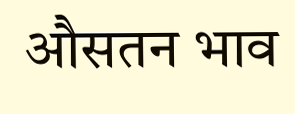औसतन भाव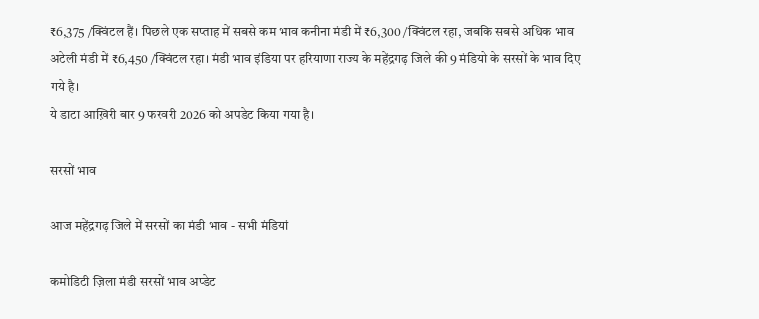₹6,375 /क्विंटल हैं। पिछले एक सप्ताह में सबसे कम भाव कनीना मंडी में ₹6,300 /क्विंटल रहा, जबकि सबसे अधिक भाव अटेली मंडी में ₹6,450 /क्विंटल रहा। मंडी भाव इंडिया पर हरियाणा राज्य के महेंद्रगढ़ जिले की 9 मंडियो के सरसों के भाव दिए गये है।
ये डाटा आख़िरी बार 9 फरवरी 2026 को अपडेट किया गया है।

सरसों भाव

आज महेंद्रगढ़ जिले में सरसों का मंडी भाव - सभी मंडियां

कमोडिटी ज़िला मंडी सरसों भाव अप्डेट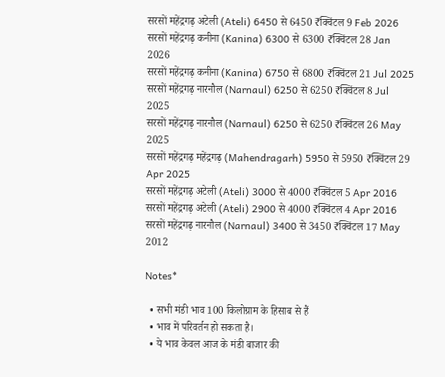सरसों महेंद्रगढ़ अटेली (Ateli) 6450 से 6450 ₹क्विंटल 9 Feb 2026
सरसों महेंद्रगढ़ कनीना (Kanina) 6300 से 6300 ₹क्विंटल 28 Jan 2026
सरसों महेंद्रगढ़ कनीना (Kanina) 6750 से 6800 ₹क्विंटल 21 Jul 2025
सरसों महेंद्रगढ़ नारनौल (Narnaul) 6250 से 6250 ₹क्विंटल 8 Jul 2025
सरसों महेंद्रगढ़ नारनौल (Narnaul) 6250 से 6250 ₹क्विंटल 26 May 2025
सरसों महेंद्रगढ़ महेंद्रगढ़ (Mahendragarh) 5950 से 5950 ₹क्विंटल 29 Apr 2025
सरसों महेंद्रगढ़ अटेली (Ateli) 3000 से 4000 ₹क्विंटल 5 Apr 2016
सरसों महेंद्रगढ़ अटेली (Ateli) 2900 से 4000 ₹क्विंटल 4 Apr 2016
सरसों महेंद्रगढ़ नारनौल (Narnaul) 3400 से 3450 ₹क्विंटल 17 May 2012

Notes*

  • सभी मंडी भाव 100 किलोग्राम के हिसाब से हैं
  • भाव में परिवर्तन हो सकता है।
  • ये भाव केवल आज के मंडी बाजार की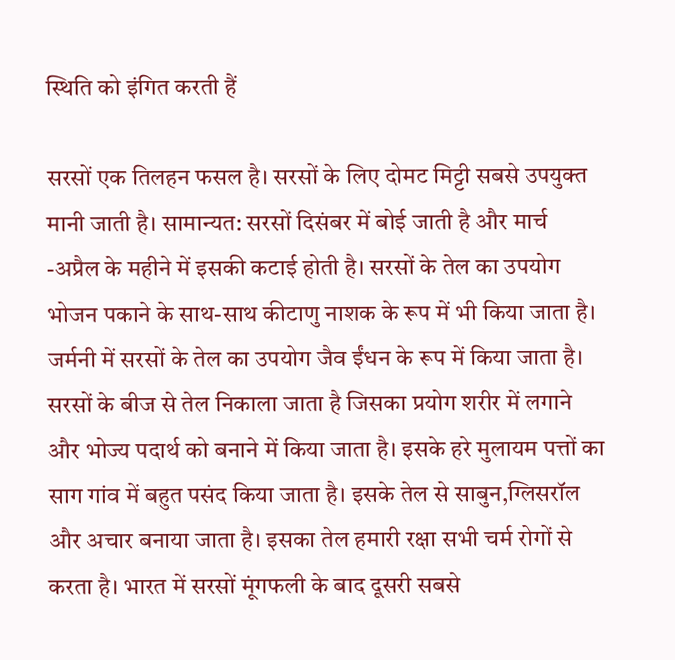स्थिति को इंगित करती हैं

सरसों एक तिलहन फसल है। सरसों के लिए दोमट मिट्टी सबसे उपयुक्त मानी जाती है। सामान्यत: सरसों दिसंबर में बोई जाती है और मार्च -अप्रैल के महीने में इसकी कटाई होती है। सरसों के तेल का उपयोग भोजन पकाने के साथ-साथ कीटाणु नाशक के रूप में भी किया जाता है। जर्मनी में सरसों के तेल का उपयोग जैव ईंधन के रूप में किया जाता है। सरसों के बीज से तेल निकाला जाता है जिसका प्रयोग शरीर में लगाने और भोज्य पदार्थ को बनाने में किया जाता है। इसके हरे मुलायम पत्तों का साग गांव में बहुत पसंद किया जाता है। इसके तेल से साबुन,ग्लिसरॉल और अचार बनाया जाता है। इसका तेल हमारी रक्षा सभी चर्म रोगों से करता है। भारत में सरसों मूंगफली के बाद दूसरी सबसे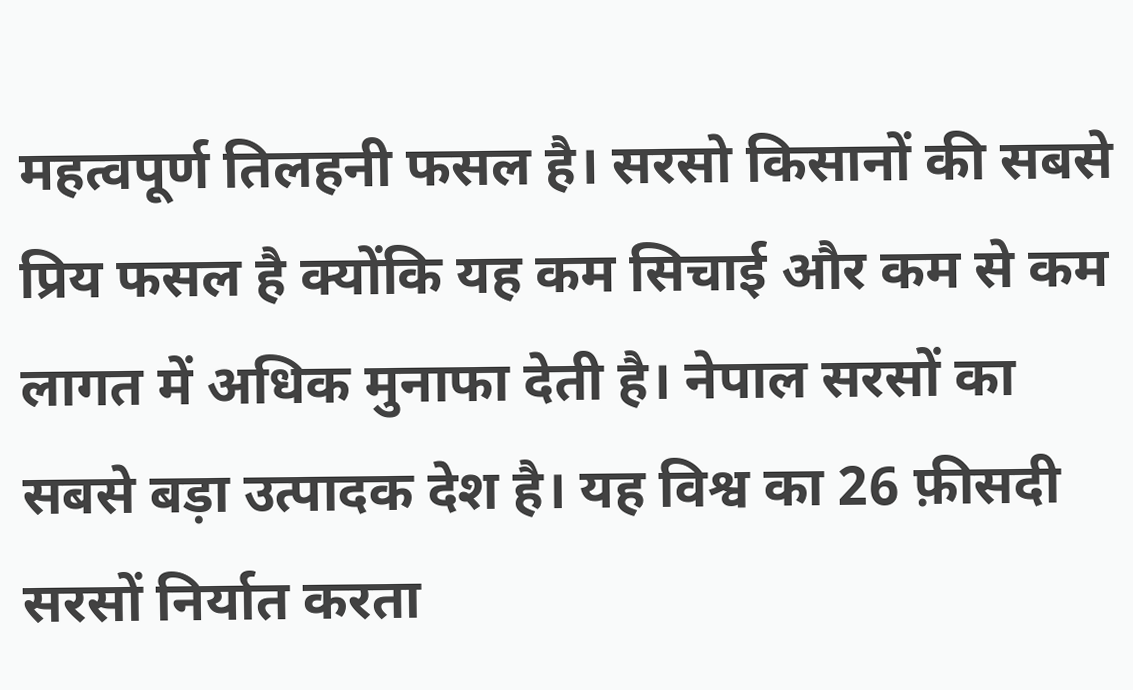महत्वपूर्ण तिलहनी फसल है। सरसो किसानों की सबसे प्रिय फसल है क्योंकि यह कम सिचाई और कम से कम लागत में अधिक मुनाफा देती है। नेपाल सरसों का सबसे बड़ा उत्पादक देश है। यह विश्व का 26 फ़ीसदी सरसों निर्यात करता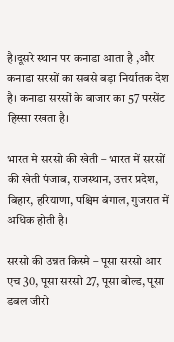है।दूसरे स्थान पर कनाडा आता है ,और कनाडा सरसों का सबसे बड़ा निर्यातक देश है। कनाडा सरसों के बाजार का 57 परसेंट हिस्सा रखता है।

भारत मे सरसो की खेती – भारत में सरसों की खेती पंजाब, राजस्थान, उत्तर प्रदेश, बिहार, हरियाणा, पश्चिम बंगाल, गुजरात में अधिक होती है।

सरसो की उन्नत किस्मे – पूसा सरसो आर एच 30, पूसा सरसो 27, पूसा बोल्ड, पूसा डबल जीरो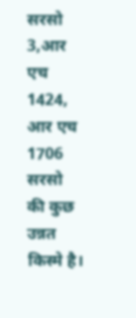सरसो 3,आर एच 1424, आर एच 1706 सरसो की कुछ उन्नत किस्मे है।